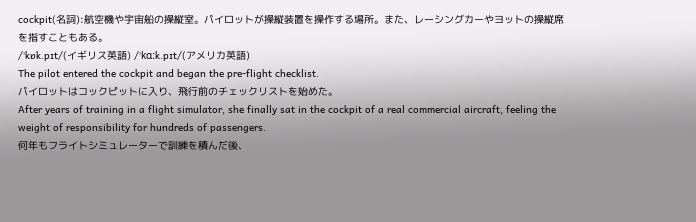cockpit(名詞):航空機や宇宙船の操縦室。パイロットが操縦装置を操作する場所。また、レーシングカーやヨットの操縦席を指すこともある。
/ˈkɒk.pɪt/(イギリス英語) /ˈkɑːk.pɪt/(アメリカ英語)
The pilot entered the cockpit and began the pre-flight checklist.
パイロットはコックピットに入り、飛行前のチェックリストを始めた。
After years of training in a flight simulator, she finally sat in the cockpit of a real commercial aircraft, feeling the weight of responsibility for hundreds of passengers.
何年もフライトシミュレーターで訓練を積んだ後、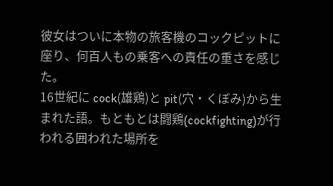彼女はついに本物の旅客機のコックピットに座り、何百人もの乗客への責任の重さを感じた。
16世紀に cock(雄鶏)と pit(穴・くぼみ)から生まれた語。もともとは闘鶏(cockfighting)が行われる囲われた場所を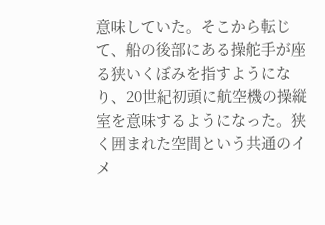意味していた。そこから転じて、船の後部にある操舵手が座る狭いくぼみを指すようになり、20世紀初頭に航空機の操縦室を意味するようになった。狭く囲まれた空間という共通のイメ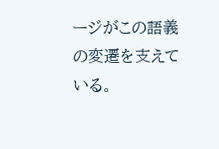ージがこの語義の変遷を支えている。